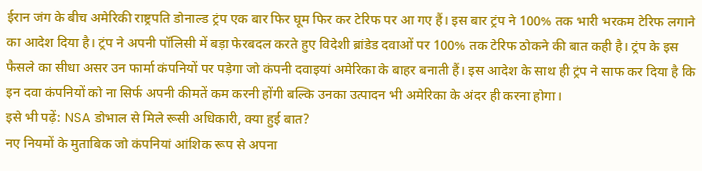ईरान जंग के बीच अमेरिकी राष्ट्रपति डोनाल्ड ट्रंप एक बार फिर घूम फिर कर टेरिफ पर आ गए हैं। इस बार ट्रंप ने 100% तक भारी भरकम टेरिफ लगाने का आदेश दिया है। ट्रंप ने अपनी पॉलिसी में बड़ा फेरबदल करते हुए विदेशी ब्रांडेड दवाओं पर 100% तक टेरिफ ठोकने की बात कही है। ट्रंप के इस फैसले का सीधा असर उन फार्मा कंपनियों पर पड़ेगा जो कंपनी दवाइयां अमेरिका के बाहर बनाती हैं। इस आदेश के साथ ही ट्रंप ने साफ कर दिया है कि इन दवा कंपनियों को ना सिर्फ अपनी कीमतें कम करनी होंगी बल्कि उनका उत्पादन भी अमेरिका के अंदर ही करना होगा।
इसे भी पढ़ें: NSA डोभाल से मिले रूसी अधिकारी, क्या हुई बात?
नए नियमों के मुताबिक जो कंपनियां आंशिक रूप से अपना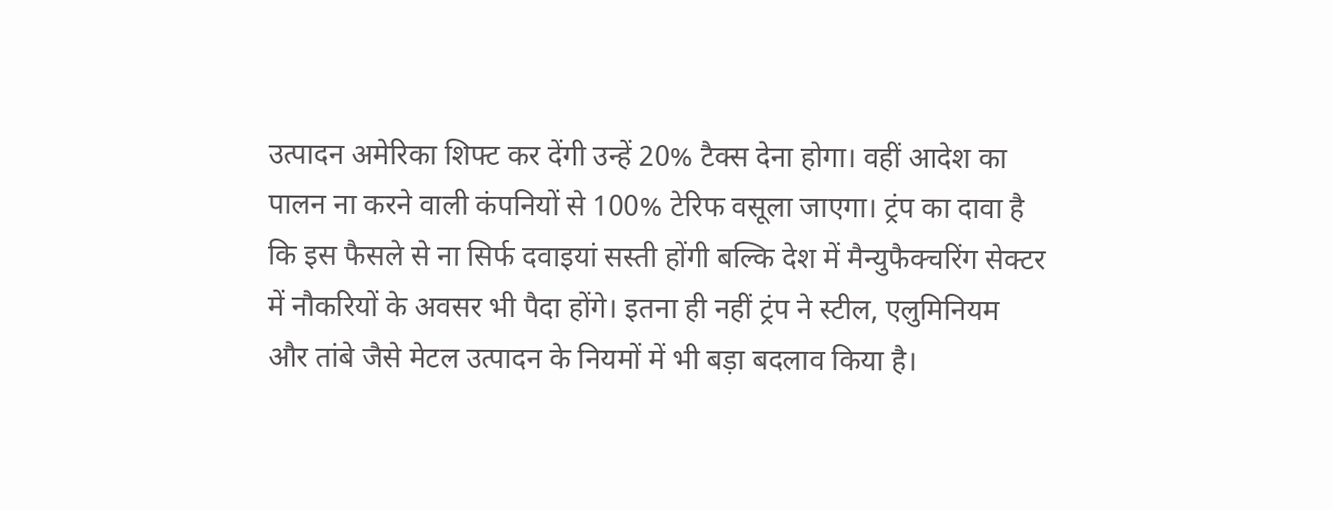उत्पादन अमेरिका शिफ्ट कर देंगी उन्हें 20% टैक्स देना होगा। वहीं आदेश का पालन ना करने वाली कंपनियों से 100% टेरिफ वसूला जाएगा। ट्रंप का दावा है कि इस फैसले से ना सिर्फ दवाइयां सस्ती होंगी बल्कि देश में मैन्युफैक्चरिंग सेक्टर में नौकरियों के अवसर भी पैदा होंगे। इतना ही नहीं ट्रंप ने स्टील, एलुमिनियम और तांबे जैसे मेटल उत्पादन के नियमों में भी बड़ा बदलाव किया है।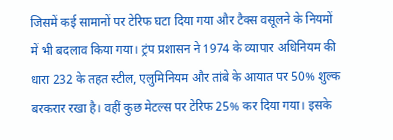जिसमें कई सामानों पर टेरिफ घटा दिया गया और टैक्स वसूलने के नियमों में भी बदलाव किया गया। ट्रंप प्रशासन ने 1974 के व्यापार अधिनियम की धारा 232 के तहत स्टील, एलुमिनियम और तांबे के आयात पर 50% शुल्क बरकरार रखा है। वहीं कुछ मेटल्स पर टेरिफ 25% कर दिया गया। इसके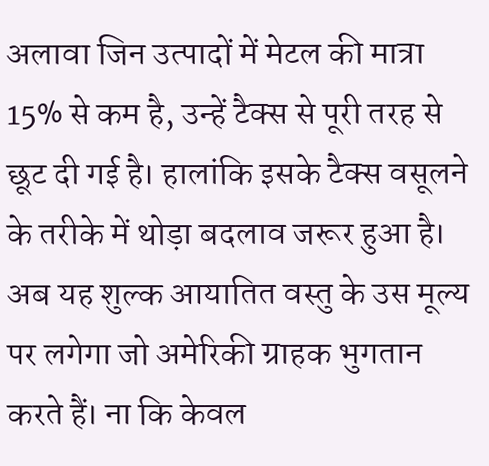अलावा जिन उत्पादों में मेटल की मात्रा 15% से कम है, उन्हें टैक्स से पूरी तरह से छूट दी गई है। हालांकि इसके टैक्स वसूलने के तरीके में थोड़ा बदलाव जरूर हुआ है। अब यह शुल्क आयातित वस्तु के उस मूल्य पर लगेगा जो अमेरिकी ग्राहक भुगतान करते हैं। ना कि केवल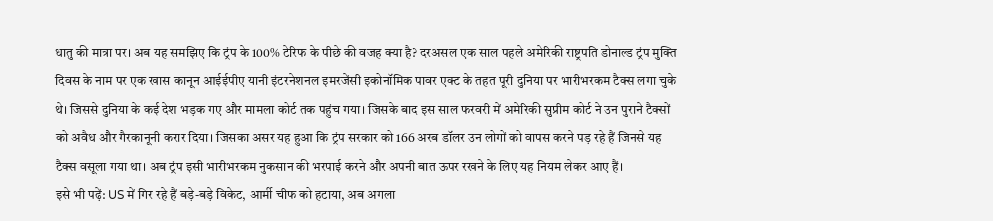धातु की मात्रा पर। अब यह समझिए कि ट्रंप के 100% टेरिफ के पीछे की वजह क्या है? दरअसल एक साल पहले अमेरिकी राष्ट्रपति डोनाल्ड ट्रंप मुक्ति दिवस के नाम पर एक खास कानून आईईपीए यानी इंटरनेशनल इमरजेंसी इकोनॉमिक पावर एक्ट के तहत पूरी दुनिया पर भारीभरकम टैक्स लगा चुके थे। जिससे दुनिया के कई देश भड़क गए और मामला कोर्ट तक पहुंच गया। जिसके बाद इस साल फरवरी में अमेरिकी सुप्रीम कोर्ट ने उन पुराने टैक्सों को अवैध और गैरकानूनी करार दिया। जिसका असर यह हुआ कि ट्रंप सरकार को 166 अरब डॉलर उन लोगों को वापस करने पड़ रहे हैं जिनसे यह टैक्स वसूला गया था। अब ट्रंप इसी भारीभरकम नुकसान की भरपाई करने और अपनी बात ऊपर रखने के लिए यह नियम लेकर आए हैं।
इसे भी पढ़ें: US में गिर रहे हैं बड़े-बड़े विकेट, आर्मी चीफ को हटाया, अब अगला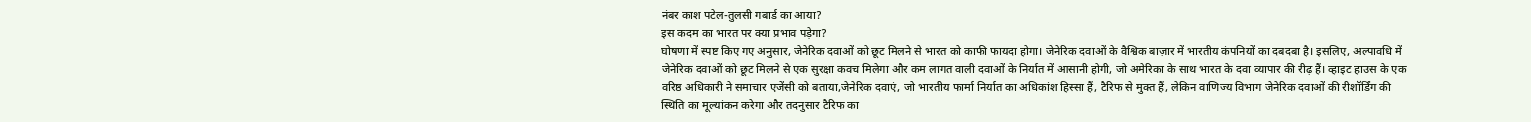नंबर काश पटेल-तुलसी गबार्ड का आया?
इस कदम का भारत पर क्या प्रभाव पड़ेगा?
घोषणा में स्पष्ट किए गए अनुसार, जेनेरिक दवाओं को छूट मिलने से भारत को काफी फायदा होगा। जेनेरिक दवाओं के वैश्विक बाज़ार में भारतीय कंपनियों का दबदबा है। इसलिए, अल्पावधि में जेनेरिक दवाओं को छूट मिलने से एक सुरक्षा कवच मिलेगा और कम लागत वाली दवाओं के निर्यात में आसानी होगी, जो अमेरिका के साथ भारत के दवा व्यापार की रीढ़ हैं। व्हाइट हाउस के एक वरिष्ठ अधिकारी ने समाचार एजेंसी को बताया,जेनेरिक दवाएं, जो भारतीय फार्मा निर्यात का अधिकांश हिस्सा हैं, टैरिफ से मुक्त हैं, लेकिन वाणिज्य विभाग जेनेरिक दवाओं की रीशॉर्डिंग की स्थिति का मूल्यांकन करेगा और तदनुसार टैरिफ का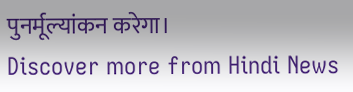पुनर्मूल्यांकन करेगा।
Discover more from Hindi News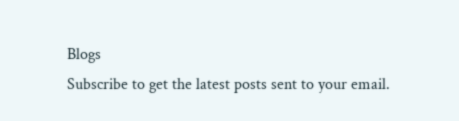Blogs
Subscribe to get the latest posts sent to your email.